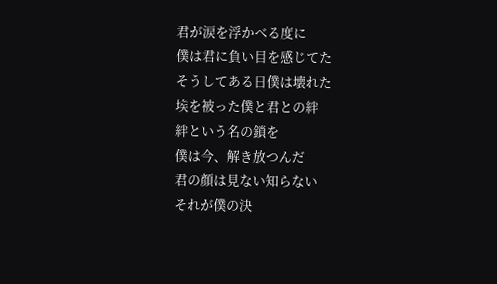君が涙を浮かべる度に
僕は君に負い目を感じてた
そうしてある日僕は壊れた
埃を被った僕と君との絆
絆という名の鎖を
僕は今、解き放つんだ
君の顔は見ない知らない
それが僕の決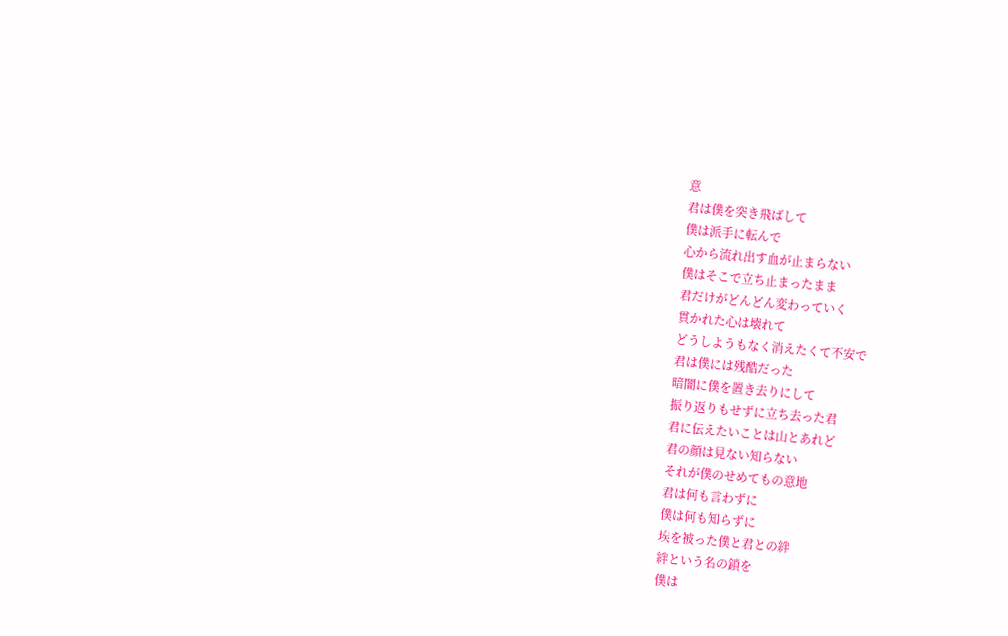意
君は僕を突き飛ばして
僕は派手に転んで
心から流れ出す血が止まらない
僕はそこで立ち止まったまま
君だけがどんどん変わっていく
貫かれた心は壊れて
どうしようもなく消えたくて不安で
君は僕には残酷だった
暗闇に僕を置き去りにして
振り返りもせずに立ち去った君
君に伝えたいことは山とあれど
君の顔は見ない知らない
それが僕のせめてもの意地
君は何も言わずに
僕は何も知らずに
埃を被った僕と君との絆
絆という名の鎖を
僕は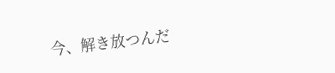今、解き放つんだ